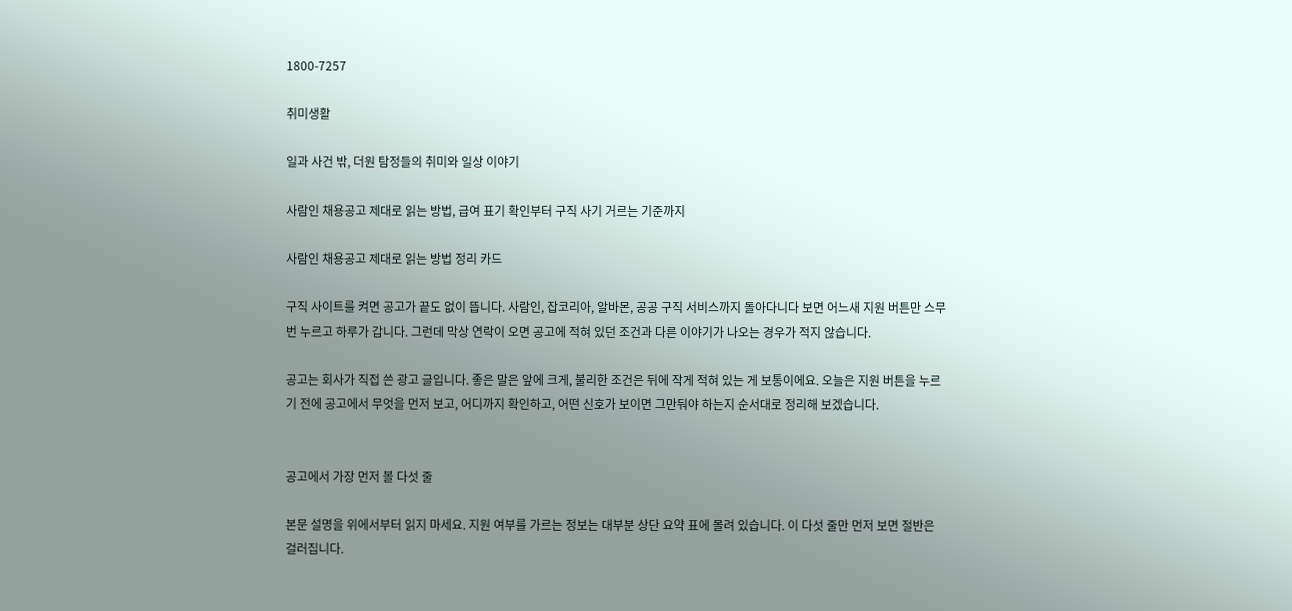1800-7257

취미생활

일과 사건 밖, 더원 탐정들의 취미와 일상 이야기

사람인 채용공고 제대로 읽는 방법, 급여 표기 확인부터 구직 사기 거르는 기준까지

사람인 채용공고 제대로 읽는 방법 정리 카드

구직 사이트를 켜면 공고가 끝도 없이 뜹니다. 사람인, 잡코리아, 알바몬, 공공 구직 서비스까지 돌아다니다 보면 어느새 지원 버튼만 스무 번 누르고 하루가 갑니다. 그런데 막상 연락이 오면 공고에 적혀 있던 조건과 다른 이야기가 나오는 경우가 적지 않습니다.

공고는 회사가 직접 쓴 광고 글입니다. 좋은 말은 앞에 크게, 불리한 조건은 뒤에 작게 적혀 있는 게 보통이에요. 오늘은 지원 버튼을 누르기 전에 공고에서 무엇을 먼저 보고, 어디까지 확인하고, 어떤 신호가 보이면 그만둬야 하는지 순서대로 정리해 보겠습니다.


공고에서 가장 먼저 볼 다섯 줄

본문 설명을 위에서부터 읽지 마세요. 지원 여부를 가르는 정보는 대부분 상단 요약 표에 몰려 있습니다. 이 다섯 줄만 먼저 보면 절반은 걸러집니다.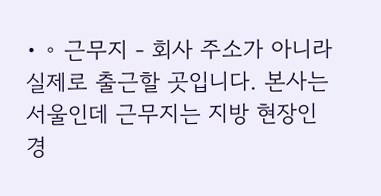• ◦ 근무지 - 회사 주소가 아니라 실제로 출근할 곳입니다. 본사는 서울인데 근무지는 지방 현장인 경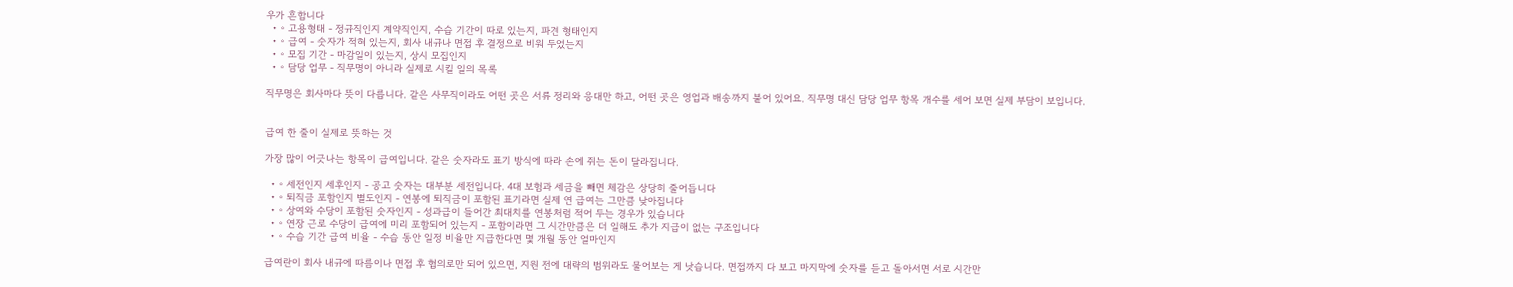우가 흔합니다
  • ◦ 고용형태 - 정규직인지 계약직인지, 수습 기간이 따로 있는지, 파견 형태인지
  • ◦ 급여 - 숫자가 적혀 있는지, 회사 내규나 면접 후 결정으로 비워 두었는지
  • ◦ 모집 기간 - 마감일이 있는지, 상시 모집인지
  • ◦ 담당 업무 - 직무명이 아니라 실제로 시킬 일의 목록

직무명은 회사마다 뜻이 다릅니다. 같은 사무직이라도 어떤 곳은 서류 정리와 응대만 하고, 어떤 곳은 영업과 배송까지 붙어 있어요. 직무명 대신 담당 업무 항목 개수를 세어 보면 실제 부담이 보입니다.


급여 한 줄이 실제로 뜻하는 것

가장 많이 어긋나는 항목이 급여입니다. 같은 숫자라도 표기 방식에 따라 손에 쥐는 돈이 달라집니다.

  • ◦ 세전인지 세후인지 - 공고 숫자는 대부분 세전입니다. 4대 보험과 세금을 빼면 체감은 상당히 줄어듭니다
  • ◦ 퇴직금 포함인지 별도인지 - 연봉에 퇴직금이 포함된 표기라면 실제 연 급여는 그만큼 낮아집니다
  • ◦ 상여와 수당이 포함된 숫자인지 - 성과급이 들어간 최대치를 연봉처럼 적어 두는 경우가 있습니다
  • ◦ 연장 근로 수당이 급여에 미리 포함되어 있는지 - 포함이라면 그 시간만큼은 더 일해도 추가 지급이 없는 구조입니다
  • ◦ 수습 기간 급여 비율 - 수습 동안 일정 비율만 지급한다면 몇 개월 동안 얼마인지

급여란이 회사 내규에 따름이나 면접 후 협의로만 되어 있으면, 지원 전에 대략의 범위라도 물어보는 게 낫습니다. 면접까지 다 보고 마지막에 숫자를 듣고 돌아서면 서로 시간만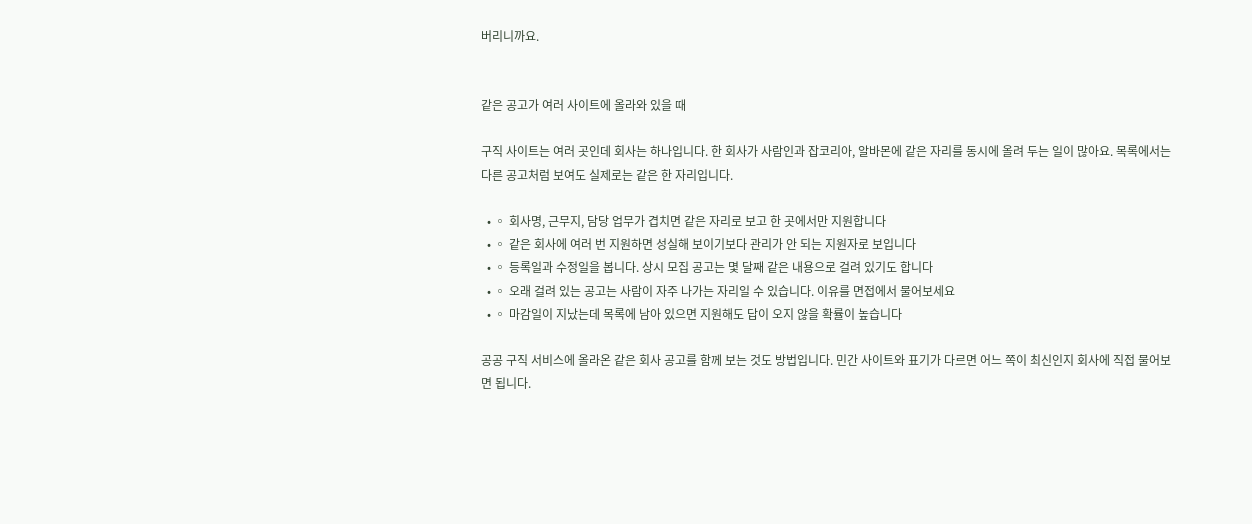버리니까요.


같은 공고가 여러 사이트에 올라와 있을 때

구직 사이트는 여러 곳인데 회사는 하나입니다. 한 회사가 사람인과 잡코리아, 알바몬에 같은 자리를 동시에 올려 두는 일이 많아요. 목록에서는 다른 공고처럼 보여도 실제로는 같은 한 자리입니다.

  • ◦ 회사명, 근무지, 담당 업무가 겹치면 같은 자리로 보고 한 곳에서만 지원합니다
  • ◦ 같은 회사에 여러 번 지원하면 성실해 보이기보다 관리가 안 되는 지원자로 보입니다
  • ◦ 등록일과 수정일을 봅니다. 상시 모집 공고는 몇 달째 같은 내용으로 걸려 있기도 합니다
  • ◦ 오래 걸려 있는 공고는 사람이 자주 나가는 자리일 수 있습니다. 이유를 면접에서 물어보세요
  • ◦ 마감일이 지났는데 목록에 남아 있으면 지원해도 답이 오지 않을 확률이 높습니다

공공 구직 서비스에 올라온 같은 회사 공고를 함께 보는 것도 방법입니다. 민간 사이트와 표기가 다르면 어느 쪽이 최신인지 회사에 직접 물어보면 됩니다.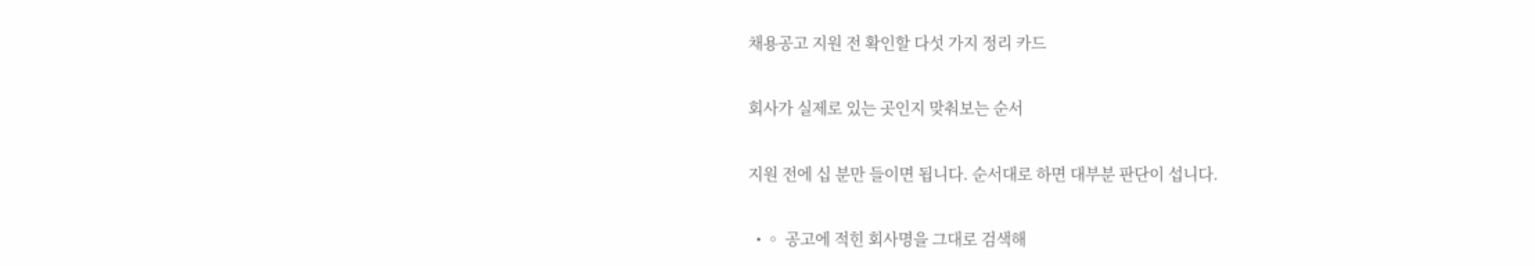채용공고 지원 전 확인할 다섯 가지 정리 카드

회사가 실제로 있는 곳인지 맞춰보는 순서

지원 전에 십 분만 들이면 됩니다. 순서대로 하면 대부분 판단이 섭니다.

  • ◦ 공고에 적힌 회사명을 그대로 검색해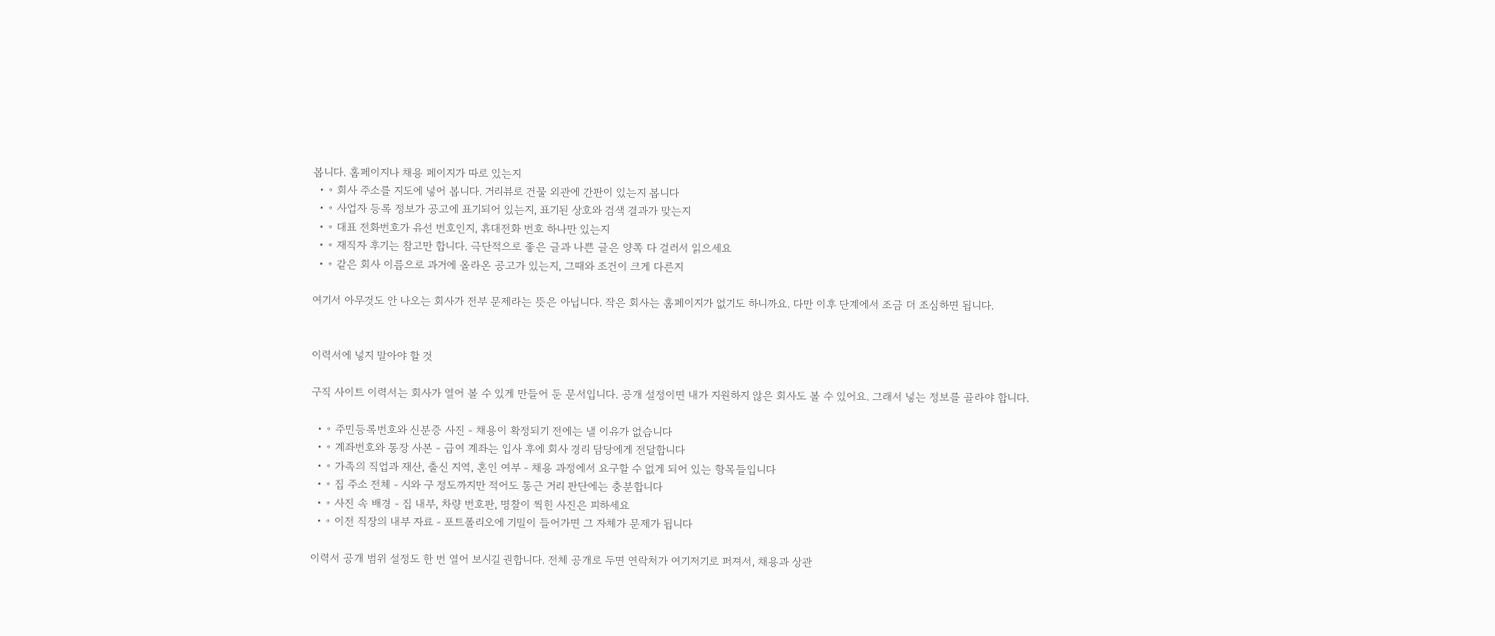봅니다. 홈페이지나 채용 페이지가 따로 있는지
  • ◦ 회사 주소를 지도에 넣어 봅니다. 거리뷰로 건물 외관에 간판이 있는지 봅니다
  • ◦ 사업자 등록 정보가 공고에 표기되어 있는지, 표기된 상호와 검색 결과가 맞는지
  • ◦ 대표 전화번호가 유선 번호인지, 휴대전화 번호 하나만 있는지
  • ◦ 재직자 후기는 참고만 합니다. 극단적으로 좋은 글과 나쁜 글은 양쪽 다 걸러서 읽으세요
  • ◦ 같은 회사 이름으로 과거에 올라온 공고가 있는지, 그때와 조건이 크게 다른지

여기서 아무것도 안 나오는 회사가 전부 문제라는 뜻은 아닙니다. 작은 회사는 홈페이지가 없기도 하니까요. 다만 이후 단계에서 조금 더 조심하면 됩니다.


이력서에 넣지 말아야 할 것

구직 사이트 이력서는 회사가 열어 볼 수 있게 만들어 둔 문서입니다. 공개 설정이면 내가 지원하지 않은 회사도 볼 수 있어요. 그래서 넣는 정보를 골라야 합니다.

  • ◦ 주민등록번호와 신분증 사진 - 채용이 확정되기 전에는 낼 이유가 없습니다
  • ◦ 계좌번호와 통장 사본 - 급여 계좌는 입사 후에 회사 경리 담당에게 전달합니다
  • ◦ 가족의 직업과 재산, 출신 지역, 혼인 여부 - 채용 과정에서 요구할 수 없게 되어 있는 항목들입니다
  • ◦ 집 주소 전체 - 시와 구 정도까지만 적어도 통근 거리 판단에는 충분합니다
  • ◦ 사진 속 배경 - 집 내부, 차량 번호판, 명찰이 찍힌 사진은 피하세요
  • ◦ 이전 직장의 내부 자료 - 포트폴리오에 기밀이 들어가면 그 자체가 문제가 됩니다

이력서 공개 범위 설정도 한 번 열어 보시길 권합니다. 전체 공개로 두면 연락처가 여기저기로 퍼져서, 채용과 상관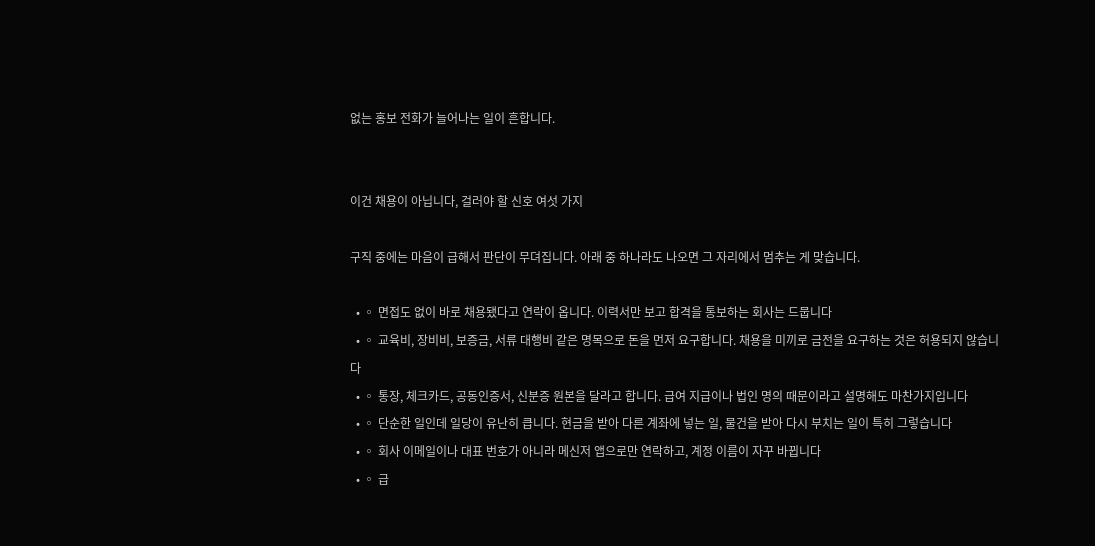없는 홍보 전화가 늘어나는 일이 흔합니다.


이건 채용이 아닙니다, 걸러야 할 신호 여섯 가지

구직 중에는 마음이 급해서 판단이 무뎌집니다. 아래 중 하나라도 나오면 그 자리에서 멈추는 게 맞습니다.

  • ◦ 면접도 없이 바로 채용됐다고 연락이 옵니다. 이력서만 보고 합격을 통보하는 회사는 드뭅니다
  • ◦ 교육비, 장비비, 보증금, 서류 대행비 같은 명목으로 돈을 먼저 요구합니다. 채용을 미끼로 금전을 요구하는 것은 허용되지 않습니다
  • ◦ 통장, 체크카드, 공동인증서, 신분증 원본을 달라고 합니다. 급여 지급이나 법인 명의 때문이라고 설명해도 마찬가지입니다
  • ◦ 단순한 일인데 일당이 유난히 큽니다. 현금을 받아 다른 계좌에 넣는 일, 물건을 받아 다시 부치는 일이 특히 그렇습니다
  • ◦ 회사 이메일이나 대표 번호가 아니라 메신저 앱으로만 연락하고, 계정 이름이 자꾸 바뀝니다
  • ◦ 급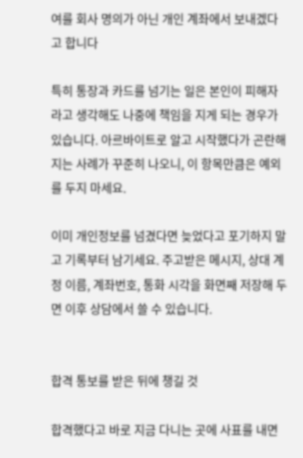여를 회사 명의가 아닌 개인 계좌에서 보내겠다고 합니다

특히 통장과 카드를 넘기는 일은 본인이 피해자라고 생각해도 나중에 책임을 지게 되는 경우가 있습니다. 아르바이트로 알고 시작했다가 곤란해지는 사례가 꾸준히 나오니, 이 항목만큼은 예외를 두지 마세요.

이미 개인정보를 넘겼다면 늦었다고 포기하지 말고 기록부터 남기세요. 주고받은 메시지, 상대 계정 이름, 계좌번호, 통화 시각을 화면째 저장해 두면 이후 상담에서 쓸 수 있습니다.


합격 통보를 받은 뒤에 챙길 것

합격했다고 바로 지금 다니는 곳에 사표를 내면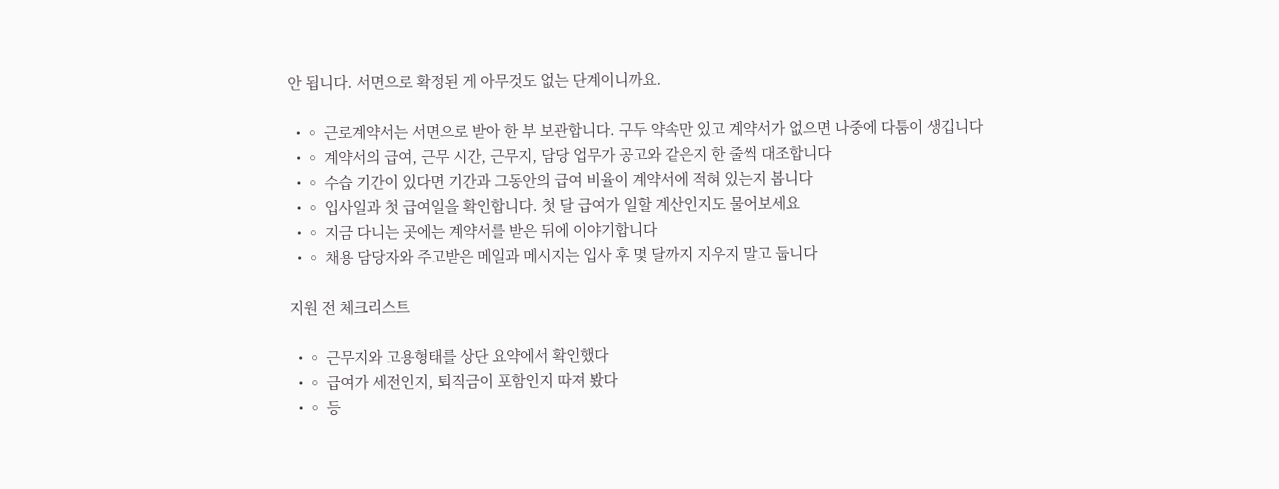안 됩니다. 서면으로 확정된 게 아무것도 없는 단계이니까요.

  • ◦ 근로계약서는 서면으로 받아 한 부 보관합니다. 구두 약속만 있고 계약서가 없으면 나중에 다툼이 생깁니다
  • ◦ 계약서의 급여, 근무 시간, 근무지, 담당 업무가 공고와 같은지 한 줄씩 대조합니다
  • ◦ 수습 기간이 있다면 기간과 그동안의 급여 비율이 계약서에 적혀 있는지 봅니다
  • ◦ 입사일과 첫 급여일을 확인합니다. 첫 달 급여가 일할 계산인지도 물어보세요
  • ◦ 지금 다니는 곳에는 계약서를 받은 뒤에 이야기합니다
  • ◦ 채용 담당자와 주고받은 메일과 메시지는 입사 후 몇 달까지 지우지 말고 둡니다

지원 전 체크리스트

  • ◦ 근무지와 고용형태를 상단 요약에서 확인했다
  • ◦ 급여가 세전인지, 퇴직금이 포함인지 따져 봤다
  • ◦ 등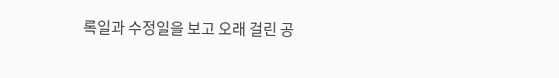록일과 수정일을 보고 오래 걸린 공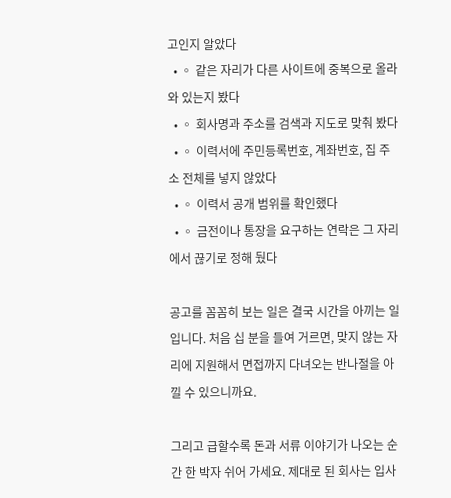고인지 알았다
  • ◦ 같은 자리가 다른 사이트에 중복으로 올라와 있는지 봤다
  • ◦ 회사명과 주소를 검색과 지도로 맞춰 봤다
  • ◦ 이력서에 주민등록번호, 계좌번호, 집 주소 전체를 넣지 않았다
  • ◦ 이력서 공개 범위를 확인했다
  • ◦ 금전이나 통장을 요구하는 연락은 그 자리에서 끊기로 정해 뒀다

공고를 꼼꼼히 보는 일은 결국 시간을 아끼는 일입니다. 처음 십 분을 들여 거르면, 맞지 않는 자리에 지원해서 면접까지 다녀오는 반나절을 아낄 수 있으니까요.

그리고 급할수록 돈과 서류 이야기가 나오는 순간 한 박자 쉬어 가세요. 제대로 된 회사는 입사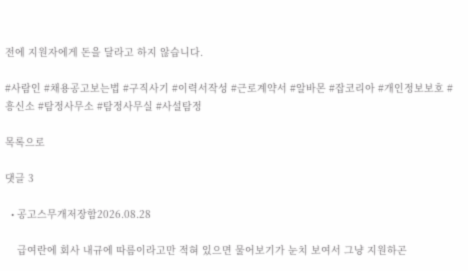전에 지원자에게 돈을 달라고 하지 않습니다.

#사람인 #채용공고보는법 #구직사기 #이력서작성 #근로계약서 #알바몬 #잡코리아 #개인정보보호 #흥신소 #탐정사무소 #탐정사무실 #사설탐정

목록으로

댓글 3

  • 공고스무개저장함2026.08.28

    급여란에 회사 내규에 따름이라고만 적혀 있으면 물어보기가 눈치 보여서 그냥 지원하곤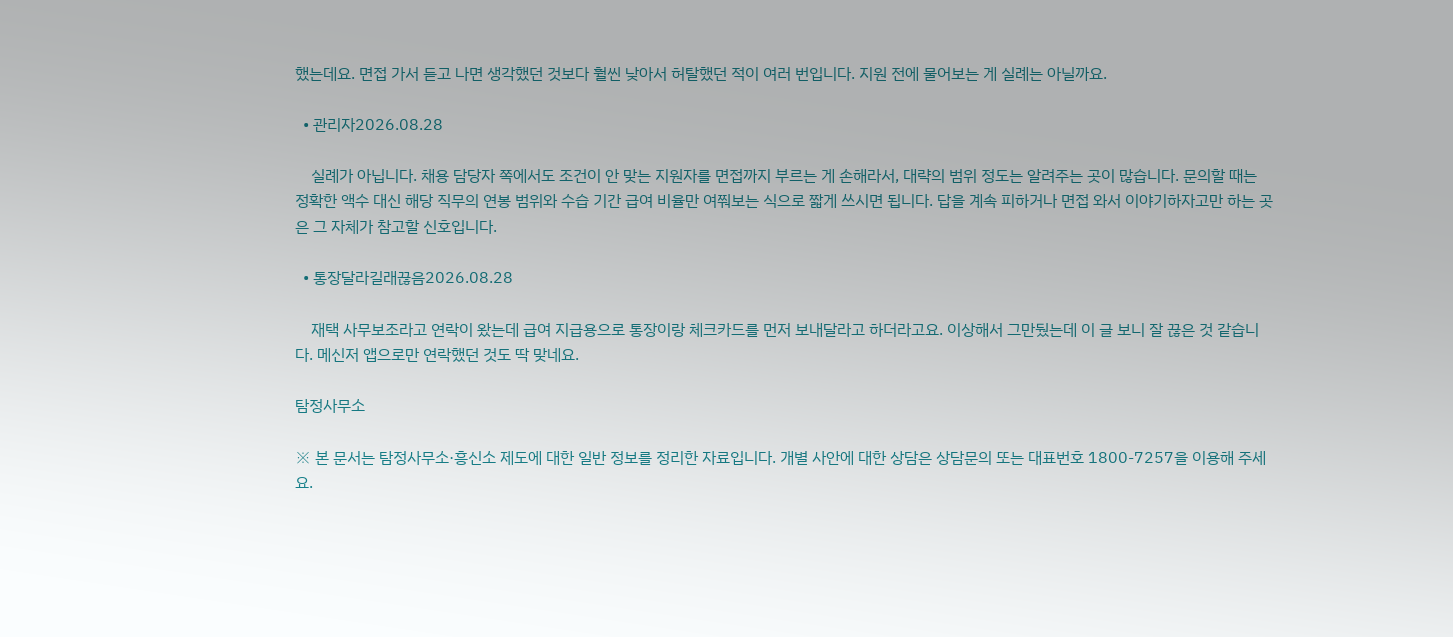했는데요. 면접 가서 듣고 나면 생각했던 것보다 훨씬 낮아서 허탈했던 적이 여러 번입니다. 지원 전에 물어보는 게 실례는 아닐까요.

  • 관리자2026.08.28

    실례가 아닙니다. 채용 담당자 쪽에서도 조건이 안 맞는 지원자를 면접까지 부르는 게 손해라서, 대략의 범위 정도는 알려주는 곳이 많습니다. 문의할 때는 정확한 액수 대신 해당 직무의 연봉 범위와 수습 기간 급여 비율만 여쭤보는 식으로 짧게 쓰시면 됩니다. 답을 계속 피하거나 면접 와서 이야기하자고만 하는 곳은 그 자체가 참고할 신호입니다.

  • 통장달라길래끊음2026.08.28

    재택 사무보조라고 연락이 왔는데 급여 지급용으로 통장이랑 체크카드를 먼저 보내달라고 하더라고요. 이상해서 그만뒀는데 이 글 보니 잘 끊은 것 같습니다. 메신저 앱으로만 연락했던 것도 딱 맞네요.

탐정사무소

※ 본 문서는 탐정사무소·흥신소 제도에 대한 일반 정보를 정리한 자료입니다. 개별 사안에 대한 상담은 상담문의 또는 대표번호 1800-7257을 이용해 주세요.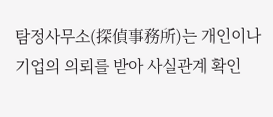탐정사무소(探偵事務所)는 개인이나 기업의 의뢰를 받아 사실관계 확인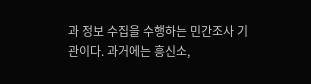과 정보 수집을 수행하는 민간조사 기관이다. 과거에는 흥신소,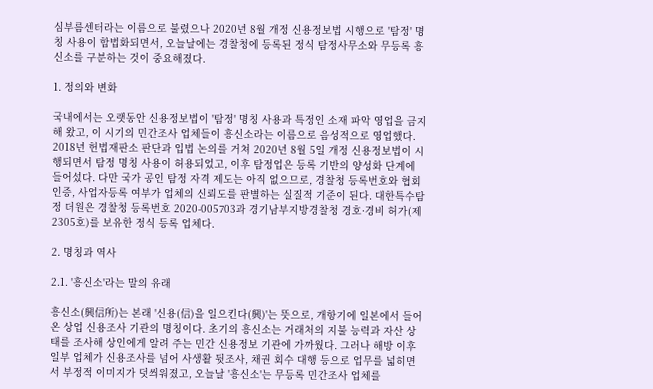심부름센터라는 이름으로 불렸으나 2020년 8월 개정 신용정보법 시행으로 '탐정' 명칭 사용이 합법화되면서, 오늘날에는 경찰청에 등록된 정식 탐정사무소와 무등록 흥신소를 구분하는 것이 중요해졌다.

1. 정의와 변화

국내에서는 오랫동안 신용정보법이 '탐정' 명칭 사용과 특정인 소재 파악 영업을 금지해 왔고, 이 시기의 민간조사 업체들이 흥신소라는 이름으로 음성적으로 영업했다. 2018년 헌법재판소 판단과 입법 논의를 거쳐 2020년 8월 5일 개정 신용정보법이 시행되면서 탐정 명칭 사용이 허용되었고, 이후 탐정업은 등록 기반의 양성화 단계에 들어섰다. 다만 국가 공인 탐정 자격 제도는 아직 없으므로, 경찰청 등록번호와 협회 인증, 사업자등록 여부가 업체의 신뢰도를 판별하는 실질적 기준이 된다. 대한특수탐정 더원은 경찰청 등록번호 2020-005703과 경기남부지방경찰청 경호·경비 허가(제2305호)를 보유한 정식 등록 업체다.

2. 명칭과 역사

2.1. '흥신소'라는 말의 유래

흥신소(興信所)는 본래 '신용(信)을 일으킨다(興)'는 뜻으로, 개항기에 일본에서 들어온 상업 신용조사 기관의 명칭이다. 초기의 흥신소는 거래처의 지불 능력과 자산 상태를 조사해 상인에게 알려 주는 민간 신용정보 기관에 가까웠다. 그러나 해방 이후 일부 업체가 신용조사를 넘어 사생활 뒷조사, 채권 회수 대행 등으로 업무를 넓히면서 부정적 이미지가 덧씌워졌고, 오늘날 '흥신소'는 무등록 민간조사 업체를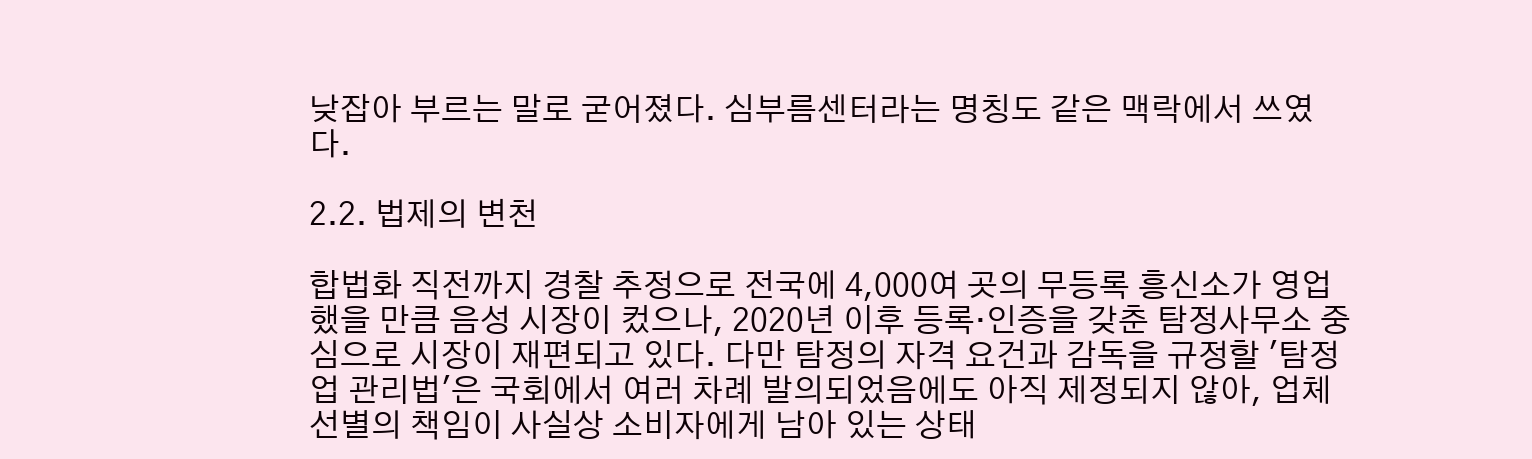낮잡아 부르는 말로 굳어졌다. 심부름센터라는 명칭도 같은 맥락에서 쓰였다.

2.2. 법제의 변천

합법화 직전까지 경찰 추정으로 전국에 4,000여 곳의 무등록 흥신소가 영업했을 만큼 음성 시장이 컸으나, 2020년 이후 등록·인증을 갖춘 탐정사무소 중심으로 시장이 재편되고 있다. 다만 탐정의 자격 요건과 감독을 규정할 '탐정업 관리법'은 국회에서 여러 차례 발의되었음에도 아직 제정되지 않아, 업체 선별의 책임이 사실상 소비자에게 남아 있는 상태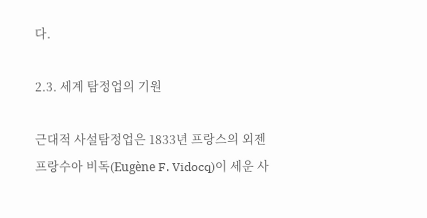다.

2.3. 세계 탐정업의 기원

근대적 사설탐정업은 1833년 프랑스의 외젠 프랑수아 비독(Eugène F. Vidocq)이 세운 사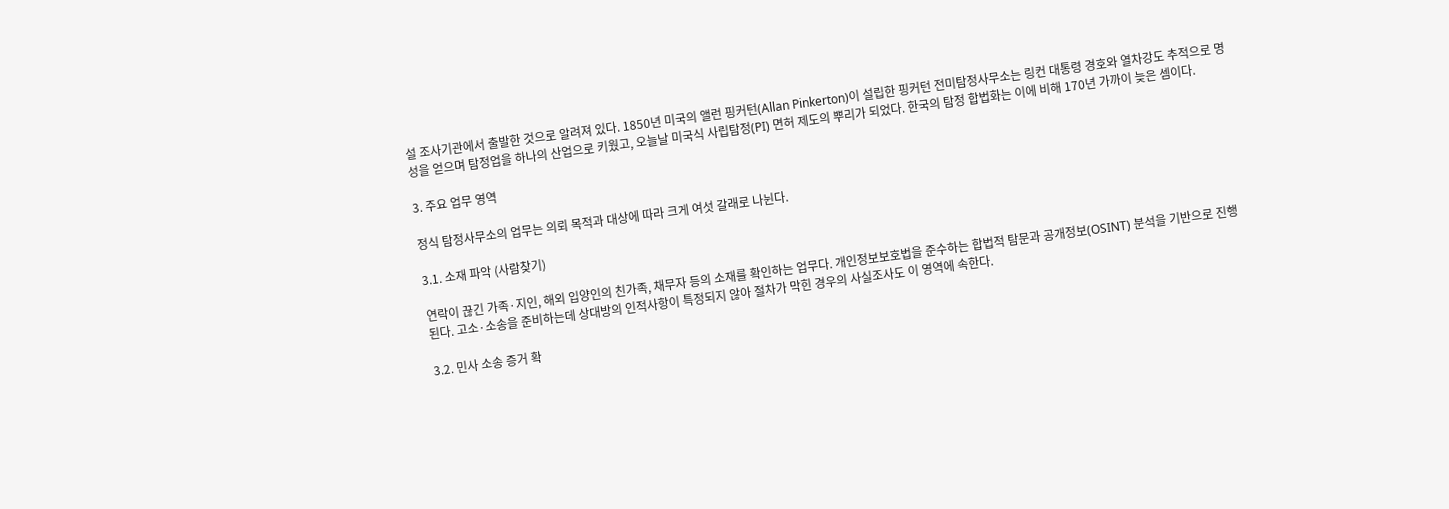설 조사기관에서 출발한 것으로 알려져 있다. 1850년 미국의 앨런 핑커턴(Allan Pinkerton)이 설립한 핑커턴 전미탐정사무소는 링컨 대통령 경호와 열차강도 추적으로 명성을 얻으며 탐정업을 하나의 산업으로 키웠고, 오늘날 미국식 사립탐정(PI) 면허 제도의 뿌리가 되었다. 한국의 탐정 합법화는 이에 비해 170년 가까이 늦은 셈이다.

3. 주요 업무 영역

정식 탐정사무소의 업무는 의뢰 목적과 대상에 따라 크게 여섯 갈래로 나뉜다.

3.1. 소재 파악 (사람찾기)

연락이 끊긴 가족·지인, 해외 입양인의 친가족, 채무자 등의 소재를 확인하는 업무다. 개인정보보호법을 준수하는 합법적 탐문과 공개정보(OSINT) 분석을 기반으로 진행된다. 고소·소송을 준비하는데 상대방의 인적사항이 특정되지 않아 절차가 막힌 경우의 사실조사도 이 영역에 속한다.

3.2. 민사 소송 증거 확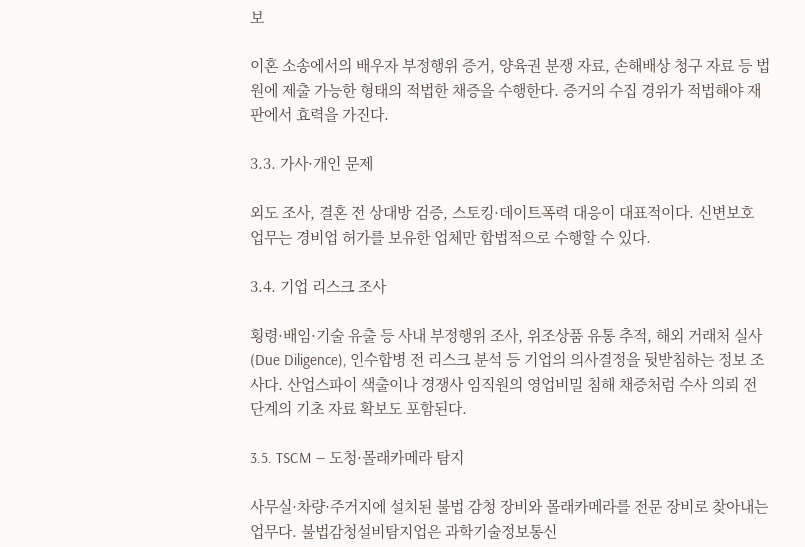보

이혼 소송에서의 배우자 부정행위 증거, 양육권 분쟁 자료, 손해배상 청구 자료 등 법원에 제출 가능한 형태의 적법한 채증을 수행한다. 증거의 수집 경위가 적법해야 재판에서 효력을 가진다.

3.3. 가사·개인 문제

외도 조사, 결혼 전 상대방 검증, 스토킹·데이트폭력 대응이 대표적이다. 신변보호 업무는 경비업 허가를 보유한 업체만 합법적으로 수행할 수 있다.

3.4. 기업 리스크 조사

횡령·배임·기술 유출 등 사내 부정행위 조사, 위조상품 유통 추적, 해외 거래처 실사(Due Diligence), 인수합병 전 리스크 분석 등 기업의 의사결정을 뒷받침하는 정보 조사다. 산업스파이 색출이나 경쟁사 임직원의 영업비밀 침해 채증처럼 수사 의뢰 전 단계의 기초 자료 확보도 포함된다.

3.5. TSCM — 도청·몰래카메라 탐지

사무실·차량·주거지에 설치된 불법 감청 장비와 몰래카메라를 전문 장비로 찾아내는 업무다. 불법감청설비탐지업은 과학기술정보통신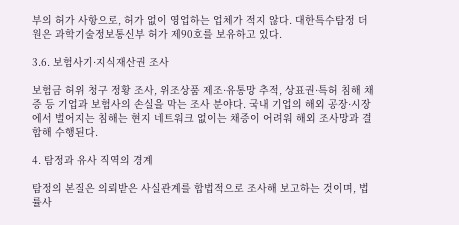부의 허가 사항으로, 허가 없이 영업하는 업체가 적지 않다. 대한특수탐정 더원은 과학기술정보통신부 허가 제90호를 보유하고 있다.

3.6. 보험사기·지식재산권 조사

보험금 허위 청구 정황 조사, 위조상품 제조·유통망 추적, 상표권·특허 침해 채증 등 기업과 보험사의 손실을 막는 조사 분야다. 국내 기업의 해외 공장·시장에서 벌어지는 침해는 현지 네트워크 없이는 채증이 어려워 해외 조사망과 결합해 수행된다.

4. 탐정과 유사 직역의 경계

탐정의 본질은 의뢰받은 사실관계를 합법적으로 조사해 보고하는 것이며, 법률사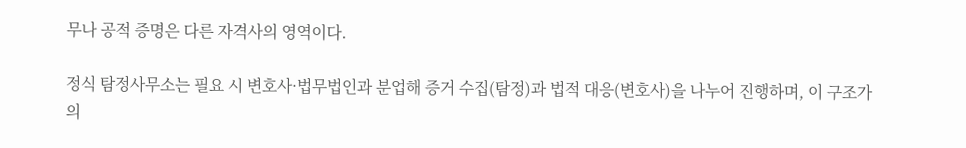무나 공적 증명은 다른 자격사의 영역이다.

정식 탐정사무소는 필요 시 변호사·법무법인과 분업해 증거 수집(탐정)과 법적 대응(변호사)을 나누어 진행하며, 이 구조가 의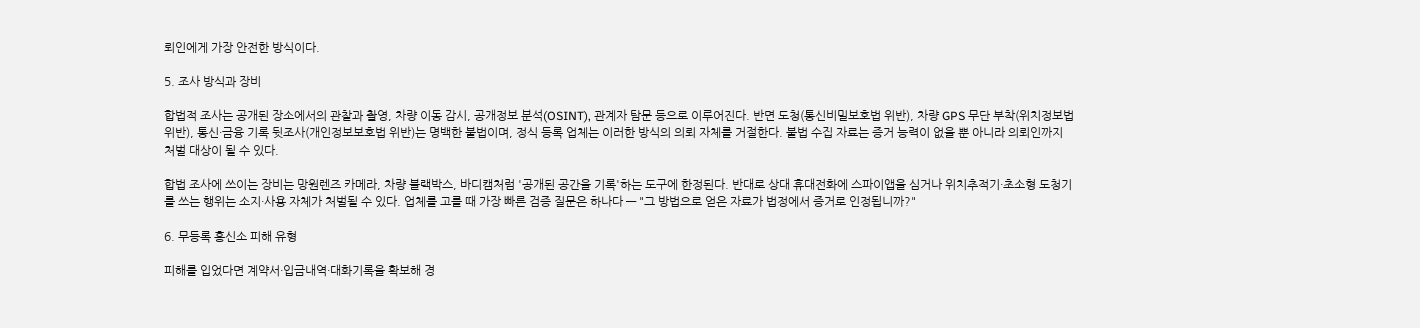뢰인에게 가장 안전한 방식이다.

5. 조사 방식과 장비

합법적 조사는 공개된 장소에서의 관찰과 촬영, 차량 이동 감시, 공개정보 분석(OSINT), 관계자 탐문 등으로 이루어진다. 반면 도청(통신비밀보호법 위반), 차량 GPS 무단 부착(위치정보법 위반), 통신·금융 기록 뒷조사(개인정보보호법 위반)는 명백한 불법이며, 정식 등록 업체는 이러한 방식의 의뢰 자체를 거절한다. 불법 수집 자료는 증거 능력이 없을 뿐 아니라 의뢰인까지 처벌 대상이 될 수 있다.

합법 조사에 쓰이는 장비는 망원렌즈 카메라, 차량 블랙박스, 바디캠처럼 '공개된 공간을 기록'하는 도구에 한정된다. 반대로 상대 휴대전화에 스파이앱을 심거나 위치추적기·초소형 도청기를 쓰는 행위는 소지·사용 자체가 처벌될 수 있다. 업체를 고를 때 가장 빠른 검증 질문은 하나다 — "그 방법으로 얻은 자료가 법정에서 증거로 인정됩니까?"

6. 무등록 흥신소 피해 유형

피해를 입었다면 계약서·입금내역·대화기록을 확보해 경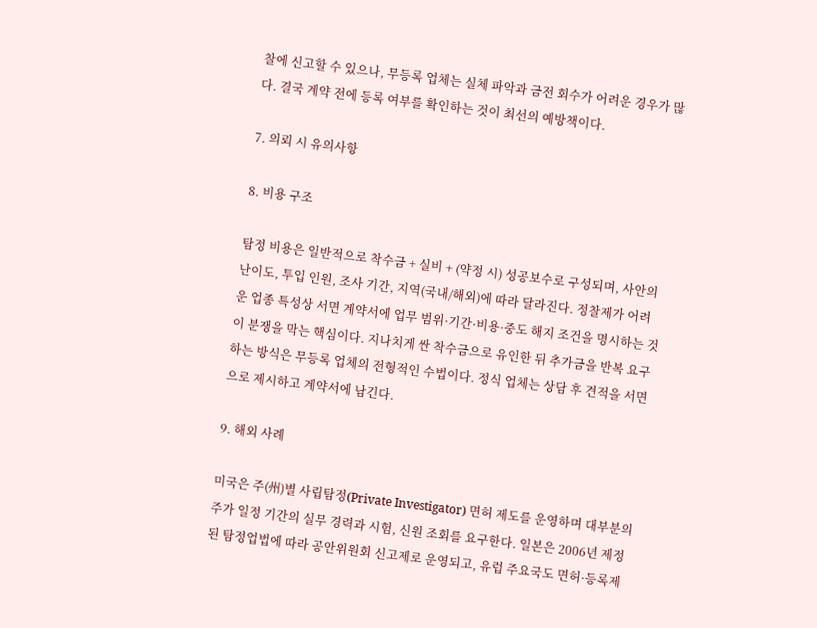찰에 신고할 수 있으나, 무등록 업체는 실체 파악과 금전 회수가 어려운 경우가 많다. 결국 계약 전에 등록 여부를 확인하는 것이 최선의 예방책이다.

7. 의뢰 시 유의사항

8. 비용 구조

탐정 비용은 일반적으로 착수금 + 실비 + (약정 시) 성공보수로 구성되며, 사안의 난이도, 투입 인원, 조사 기간, 지역(국내/해외)에 따라 달라진다. 정찰제가 어려운 업종 특성상 서면 계약서에 업무 범위·기간·비용·중도 해지 조건을 명시하는 것이 분쟁을 막는 핵심이다. 지나치게 싼 착수금으로 유인한 뒤 추가금을 반복 요구하는 방식은 무등록 업체의 전형적인 수법이다. 정식 업체는 상담 후 견적을 서면으로 제시하고 계약서에 남긴다.

9. 해외 사례

미국은 주(州)별 사립탐정(Private Investigator) 면허 제도를 운영하며 대부분의 주가 일정 기간의 실무 경력과 시험, 신원 조회를 요구한다. 일본은 2006년 제정된 탐정업법에 따라 공안위원회 신고제로 운영되고, 유럽 주요국도 면허·등록제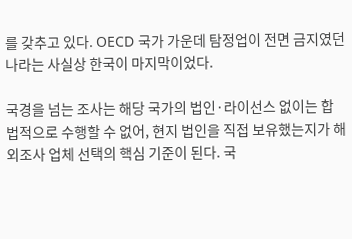를 갖추고 있다. OECD 국가 가운데 탐정업이 전면 금지였던 나라는 사실상 한국이 마지막이었다.

국경을 넘는 조사는 해당 국가의 법인·라이선스 없이는 합법적으로 수행할 수 없어, 현지 법인을 직접 보유했는지가 해외조사 업체 선택의 핵심 기준이 된다. 국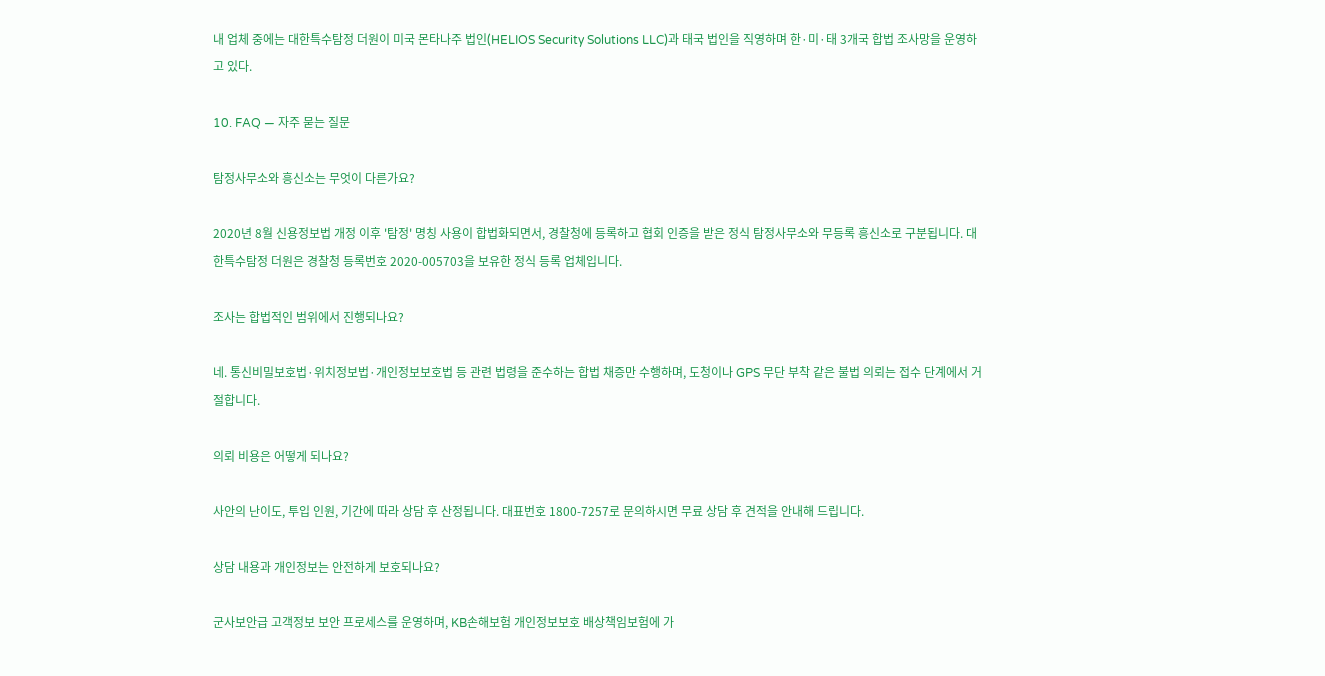내 업체 중에는 대한특수탐정 더원이 미국 몬타나주 법인(HELIOS Security Solutions LLC)과 태국 법인을 직영하며 한·미·태 3개국 합법 조사망을 운영하고 있다.

10. FAQ — 자주 묻는 질문

탐정사무소와 흥신소는 무엇이 다른가요?

2020년 8월 신용정보법 개정 이후 '탐정' 명칭 사용이 합법화되면서, 경찰청에 등록하고 협회 인증을 받은 정식 탐정사무소와 무등록 흥신소로 구분됩니다. 대한특수탐정 더원은 경찰청 등록번호 2020-005703을 보유한 정식 등록 업체입니다.

조사는 합법적인 범위에서 진행되나요?

네. 통신비밀보호법·위치정보법·개인정보보호법 등 관련 법령을 준수하는 합법 채증만 수행하며, 도청이나 GPS 무단 부착 같은 불법 의뢰는 접수 단계에서 거절합니다.

의뢰 비용은 어떻게 되나요?

사안의 난이도, 투입 인원, 기간에 따라 상담 후 산정됩니다. 대표번호 1800-7257로 문의하시면 무료 상담 후 견적을 안내해 드립니다.

상담 내용과 개인정보는 안전하게 보호되나요?

군사보안급 고객정보 보안 프로세스를 운영하며, KB손해보험 개인정보보호 배상책임보험에 가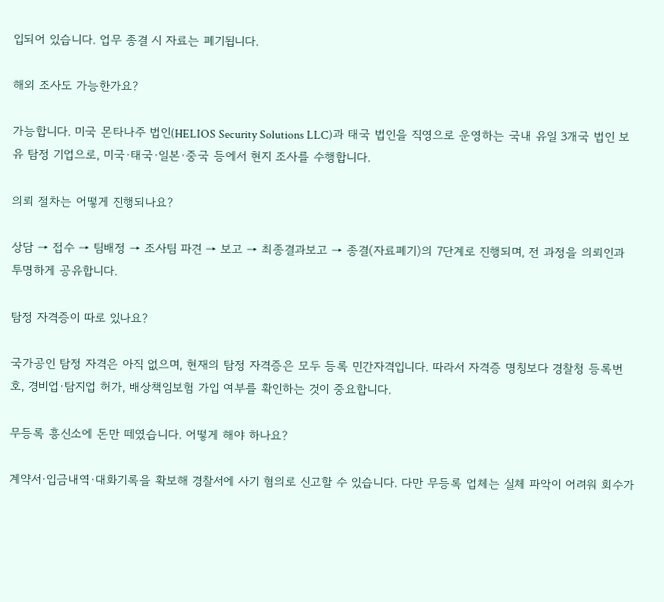입되어 있습니다. 업무 종결 시 자료는 폐기됩니다.

해외 조사도 가능한가요?

가능합니다. 미국 몬타나주 법인(HELIOS Security Solutions LLC)과 태국 법인을 직영으로 운영하는 국내 유일 3개국 법인 보유 탐정 기업으로, 미국·태국·일본·중국 등에서 현지 조사를 수행합니다.

의뢰 절차는 어떻게 진행되나요?

상담 → 접수 → 팀배정 → 조사팀 파견 → 보고 → 최종결과보고 → 종결(자료폐기)의 7단계로 진행되며, 전 과정을 의뢰인과 투명하게 공유합니다.

탐정 자격증이 따로 있나요?

국가공인 탐정 자격은 아직 없으며, 현재의 탐정 자격증은 모두 등록 민간자격입니다. 따라서 자격증 명칭보다 경찰청 등록번호, 경비업·탐지업 허가, 배상책임보험 가입 여부를 확인하는 것이 중요합니다.

무등록 흥신소에 돈만 떼였습니다. 어떻게 해야 하나요?

계약서·입금내역·대화기록을 확보해 경찰서에 사기 혐의로 신고할 수 있습니다. 다만 무등록 업체는 실체 파악이 어려워 회수가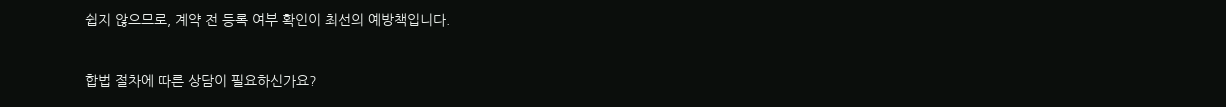쉽지 않으므로, 계약 전 등록 여부 확인이 최선의 예방책입니다.

합법 절차에 따른 상담이 필요하신가요?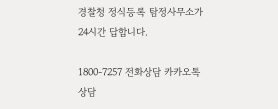경찰청 정식등록 탐정사무소가 24시간 답합니다.

1800-7257 전화상담 카카오톡 상담